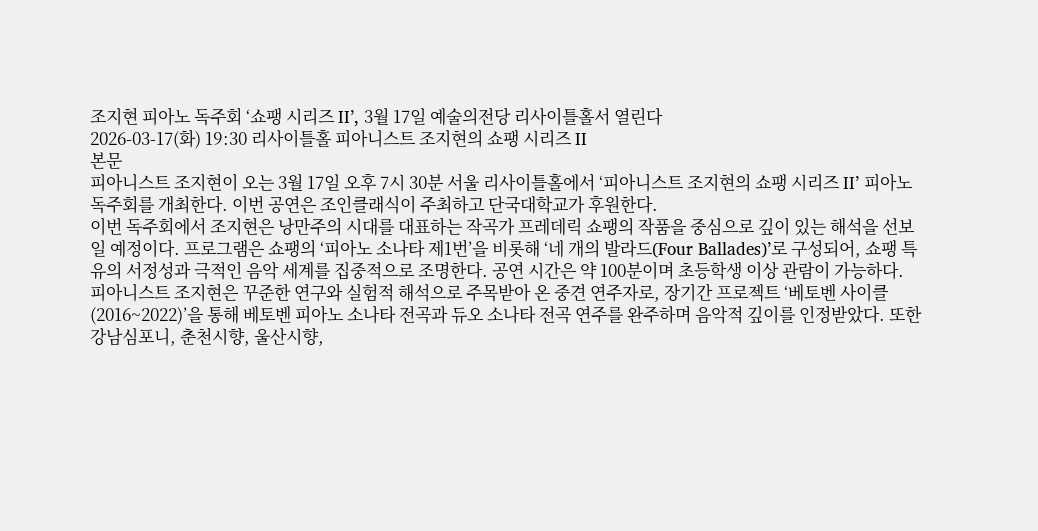조지현 피아노 독주회 ‘쇼팽 시리즈 II’, 3월 17일 예술의전당 리사이틀홀서 열린다
2026-03-17(화) 19:30 리사이틀홀 피아니스트 조지현의 쇼팽 시리즈 II
본문
피아니스트 조지현이 오는 3월 17일 오후 7시 30분 서울 리사이틀홀에서 ‘피아니스트 조지현의 쇼팽 시리즈 II’ 피아노 독주회를 개최한다. 이번 공연은 조인클래식이 주최하고 단국대학교가 후원한다.
이번 독주회에서 조지현은 낭만주의 시대를 대표하는 작곡가 프레데릭 쇼팽의 작품을 중심으로 깊이 있는 해석을 선보일 예정이다. 프로그램은 쇼팽의 ‘피아노 소나타 제1번’을 비롯해 ‘네 개의 발라드(Four Ballades)’로 구성되어, 쇼팽 특유의 서정성과 극적인 음악 세계를 집중적으로 조명한다. 공연 시간은 약 100분이며 초등학생 이상 관람이 가능하다.
피아니스트 조지현은 꾸준한 연구와 실험적 해석으로 주목받아 온 중견 연주자로, 장기간 프로젝트 ‘베토벤 사이클(2016~2022)’을 통해 베토벤 피아노 소나타 전곡과 듀오 소나타 전곡 연주를 완주하며 음악적 깊이를 인정받았다. 또한 강남심포니, 춘천시향, 울산시향,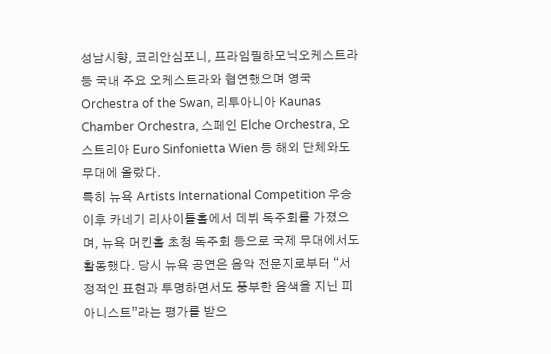성남시향, 코리안심포니, 프라임필하모닉오케스트라 등 국내 주요 오케스트라와 협연했으며 영국 Orchestra of the Swan, 리투아니아 Kaunas Chamber Orchestra, 스페인 Elche Orchestra, 오스트리아 Euro Sinfonietta Wien 등 해외 단체와도 무대에 올랐다.
특히 뉴욕 Artists International Competition 우승 이후 카네기 리사이틀홀에서 데뷔 독주회를 가졌으며, 뉴욕 머킨홀 초청 독주회 등으로 국제 무대에서도 활동했다. 당시 뉴욕 공연은 음악 전문지로부터 “서정적인 표현과 투명하면서도 풍부한 음색을 지닌 피아니스트”라는 평가를 받으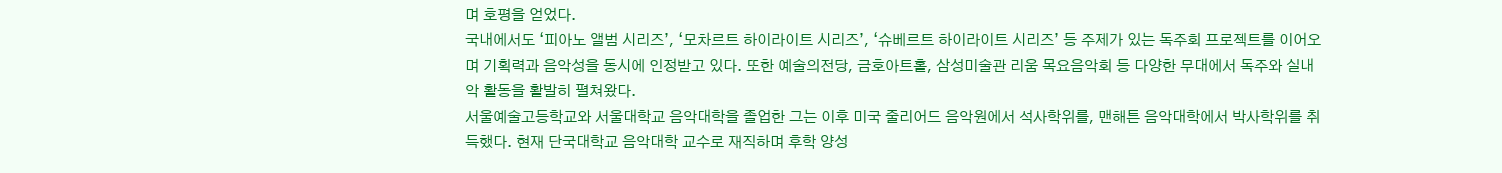며 호평을 얻었다.
국내에서도 ‘피아노 앨범 시리즈’, ‘모차르트 하이라이트 시리즈’, ‘슈베르트 하이라이트 시리즈’ 등 주제가 있는 독주회 프로젝트를 이어오며 기획력과 음악성을 동시에 인정받고 있다. 또한 예술의전당, 금호아트홀, 삼성미술관 리움 목요음악회 등 다양한 무대에서 독주와 실내악 활동을 활발히 펼쳐왔다.
서울예술고등학교와 서울대학교 음악대학을 졸업한 그는 이후 미국 줄리어드 음악원에서 석사학위를, 맨해튼 음악대학에서 박사학위를 취득했다. 현재 단국대학교 음악대학 교수로 재직하며 후학 양성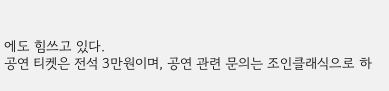에도 힘쓰고 있다.
공연 티켓은 전석 3만원이며, 공연 관련 문의는 조인클래식으로 하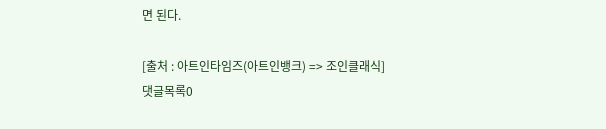면 된다.

[출처 : 아트인타임즈(아트인뱅크) => 조인클래식]
댓글목록0